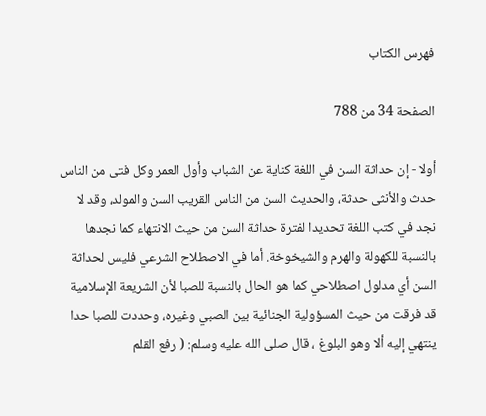فهرس الكتاب

الصفحة 34 من 788

أولا - إن حداثة السن في اللغة كناية عن الشباب وأول العمر وكل فتى من الناس حدث والأنثى حدثة، والحديث السن من الناس القريب السن والمولد، وقد لا نجد في كتب اللغة تحديدا لفترة حداثة السن من حيث الانتهاء كما نجدها بالنسبة للكهولة والهرم والشيخوخة. أما في الاصطلاح الشرعي فليس لحداثة السن أي مدلول اصطلاحي كما هو الحال بالنسبة للصبا لأن الشريعة الإسلامية قد فرقت من حيث المسؤولية الجنائية بين الصبي وغيره، وحددت للصبا حدا ينتهي إليه ألا وهو البلوغ ، قال صلى الله عليه وسلم: ( رفع القلم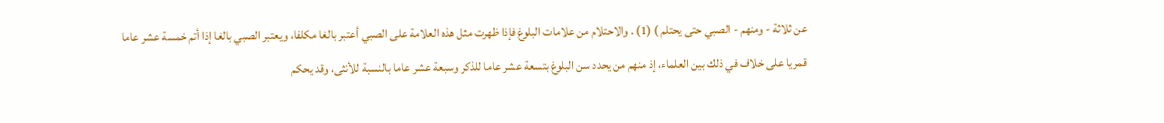عن ثلاثة - ومنهم - الصبي حتى يحتلم ) (1) . والاحتلام من علامات البلوغ فإذا ظهرت مثل هذه العلامة على الصبي أعتبر بالغا مكلفا، ويعتبر الصبي بالغا إذا أتم خمسة عشر عاما قمريا على خلاف في ذلك بين العلماء، إذ منهم من يحدد سن البلوغ بتسعة عشر عاما للذكر وسبعة عشر عاما بالنسبة للأنثى، وقد يحكم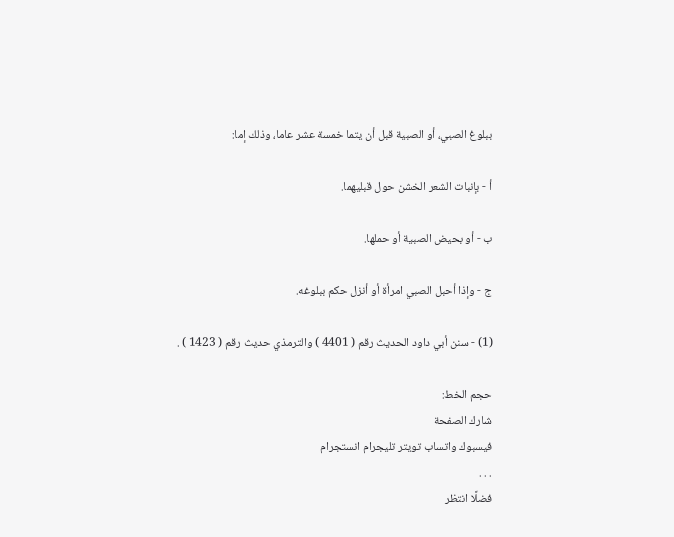ببلوغ الصبي، أو الصبية قبل أن يتما خمسة عشر عاما، وذلك إما:

أ - بإنبات الشعر الخشن حول قبليهما.

ب - أو بحيض الصبية أو حملها.

ج - وإذا أحبل الصبي امرأة أو أنزل حكم ببلوغه.

(1) - سنن أبي داود الحديث رقم ( 4401 ) والترمذي حديث رقم ( 1423 ) .

حجم الخط:
شارك الصفحة
فيسبوك واتساب تويتر تليجرام انستجرام
. . .
فضلًا انتظر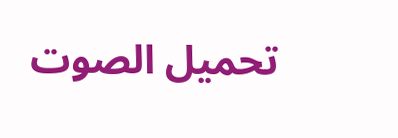تحميل الصوت